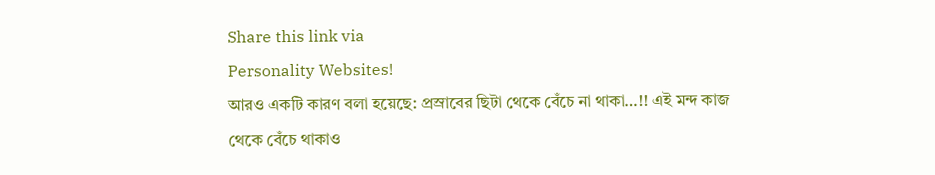Share this link via
Personality Websites!
আরও একটি কারণ বলা হয়েছে: প্রস্রাবের ছিটা থেকে বেঁচে না থাকা…!! এই মন্দ কাজ থেকে বেঁচে থাকাও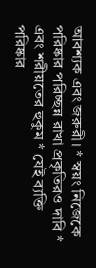আবশ্যক এবং জরুরী। * স্বয়ং নিজেকে পরিষ্কার পরিচ্ছন্ন রাখা প্রকৃতিরও দাবি * এবং শরীয়তের হুকুম * যেই ব্যক্তি পরিষ্কার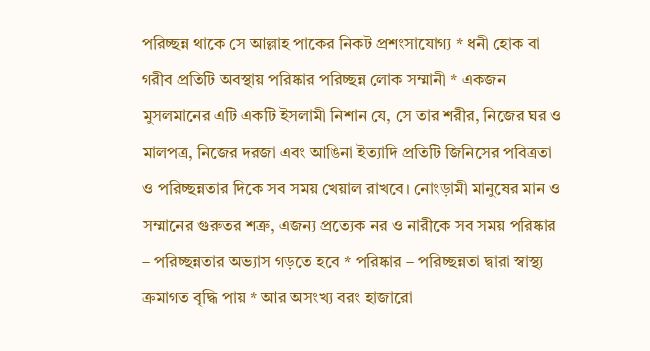পরিচ্ছন্ন থাকে সে আল্লাহ পাকের নিকট প্রশংসাযোগ্য * ধনী হোক বা গরীব প্রতিটি অবস্থায় পরিষ্কার পরিচ্ছন্ন লোক সম্মানী * একজন মুসলমানের এটি একটি ইসলামী নিশান যে, সে তার শরীর, নিজের ঘর ও মালপত্র, নিজের দরজা এবং আঙিনা ইত্যাদি প্রতিটি জিনিসের পবিত্রতা ও পরিচ্ছন্নতার দিকে সব সময় খেয়াল রাখবে। নোংড়ামী মানুষের মান ও সম্মানের গুরুতর শত্রু, এজন্য প্রত্যেক নর ও নারীকে সব সময় পরিষ্কার – পরিচ্ছন্নতার অভ্যাস গড়তে হবে * পরিষ্কার – পরিচ্ছন্নতা দ্বারা স্বাস্থ্য ক্রমাগত বৃদ্ধি পায় * আর অসংখ্য বরং হাজারো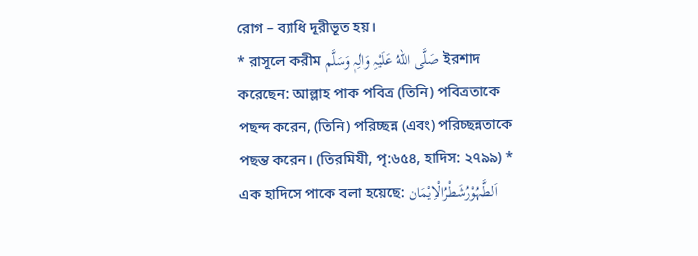রোগ – ব্যাধি দূরীভূত হয়।
* রাসূলে করীম صَلَّی اللهُ عَلَیْہِ وَاٰلِہٖ وَسَلَّم ইরশাদ করেছেন: আল্লাহ পাক পবিত্র (তিনি) পবিত্রতাকে পছন্দ করেন, (তিনি) পরিচ্ছন্ন (এবং) পরিচ্ছন্নতাকে পছন্ত করেন। (তিরমিযী, পৃ:৬৫৪, হাদিস: ২৭৯৯) * এক হাদিসে পাকে বলা হয়েছে: اَلطَّہُوْرُشَطْرُالْاِیْمَان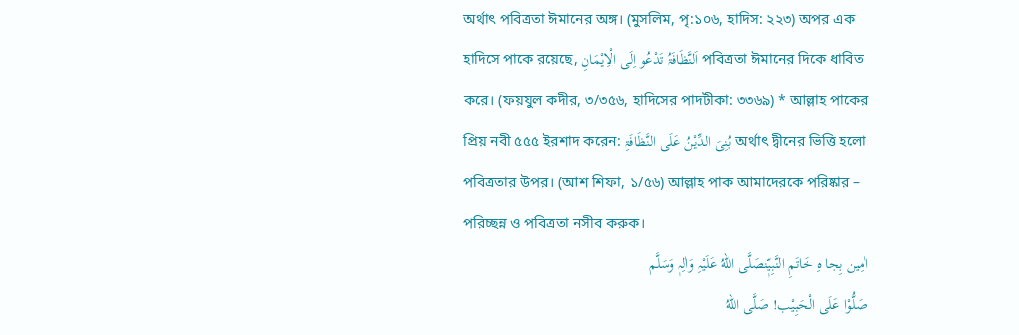অর্থাৎ পবিত্রতা ঈমানের অঙ্গ। (মুসলিম, পৃ:১০৬, হাদিস: ২২৩) অপর এক হাদিসে পাকে রয়েছে, اَلنَّظَافَۃُ تَدْعُو اِلَی الْاِیْمَانِ পবিত্রতা ঈমানের দিকে ধাবিত করে। (ফয়যুল কদীর, ৩/৩৫৬, হাদিসের পাদটীকা: ৩৩৬৯) * আল্লাহ পাকের প্রিয় নবী ৫৫৫ ইরশাদ করেন: بُنِیَ الدِّیْنُ عَلَی النَّظَافَۃِ অর্থাৎ দ্বীনের ভিত্তি হলো পবিত্রতার উপর। (আশ শিফা, ১/৫৬) আল্লাহ পাক আমাদেরকে পরিষ্কার – পরিচ্ছন্ন ও পবিত্রতা নসীব করুক।
اٰمِين بِجا هِ خَاتَمِ النَّبِيّٖنصَلَّی اللهُ عَلَیْہِ وَاٰلِہٖ وَسَلَّم
صَلُّوْا عَلَی الْحَبِیْب! صَلَّی اللهُ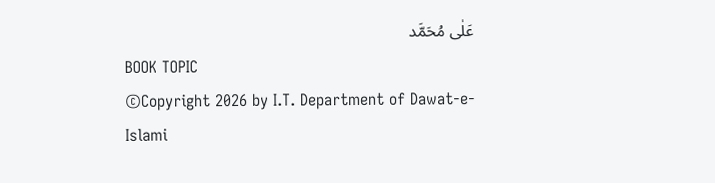عَلٰی مُحَمَّد
BOOK TOPIC
©Copyright 2026 by I.T. Department of Dawat-e-Islami